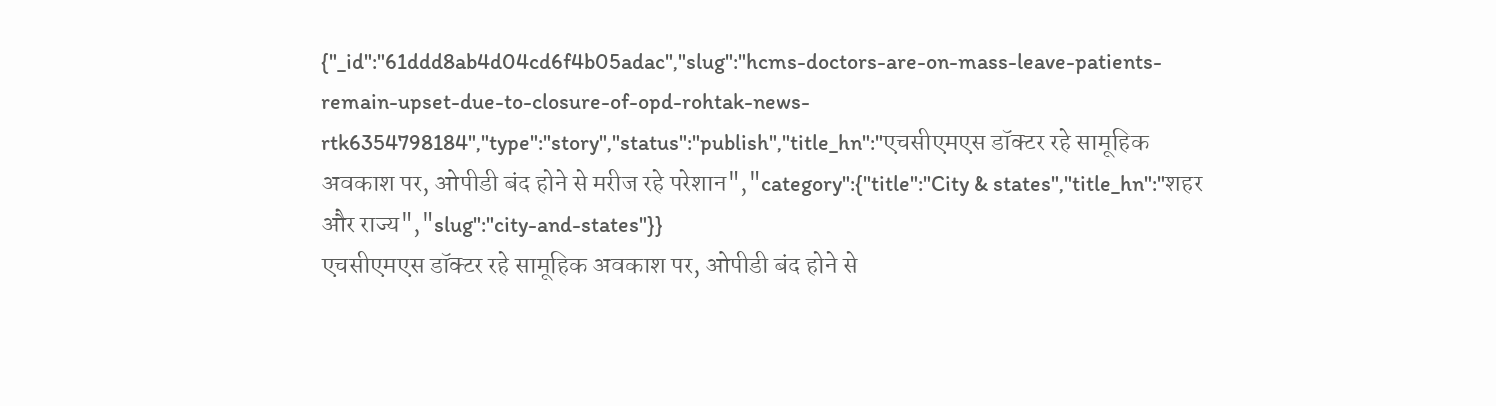{"_id":"61ddd8ab4d04cd6f4b05adac","slug":"hcms-doctors-are-on-mass-leave-patients-remain-upset-due-to-closure-of-opd-rohtak-news-rtk6354798184","type":"story","status":"publish","title_hn":"एचसीएमएस डॉक्टर रहे सामूहिक अवकाश पर, ओपीडी बंद होने से मरीज रहे परेशान","category":{"title":"City & states","title_hn":"शहर और राज्य","slug":"city-and-states"}}
एचसीएमएस डॉक्टर रहे सामूहिक अवकाश पर, ओपीडी बंद होने से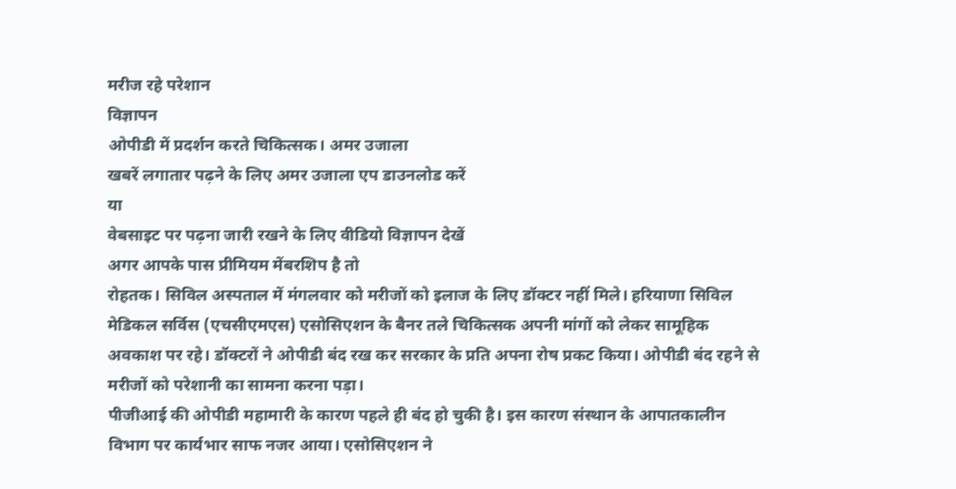मरीज रहे परेशान
विज्ञापन
ओपीडी में प्रदर्शन करते चिकित्सक। अमर उजाला
खबरें लगातार पढ़ने के लिए अमर उजाला एप डाउनलोड करें
या
वेबसाइट पर पढ़ना जारी रखने के लिए वीडियो विज्ञापन देखें
अगर आपके पास प्रीमियम मेंबरशिप है तो
रोहतक। सिविल अस्पताल में मंगलवार को मरीजों को इलाज के लिए डॉक्टर नहीं मिले। हरियाणा सिविल मेडिकल सर्विस (एचसीएमएस) एसोसिएशन के बैनर तले चिकित्सक अपनी मांगों को लेकर सामूहिक अवकाश पर रहे। डॉक्टरों ने ओपीडी बंद रख कर सरकार के प्रति अपना रोष प्रकट किया। ओपीडी बंद रहने से मरीजों को परेशानी का सामना करना पड़ा।
पीजीआई की ओपीडी महामारी के कारण पहले ही बंद हो चुकी है। इस कारण संस्थान के आपातकालीन विभाग पर कार्यभार साफ नजर आया। एसोसिएशन ने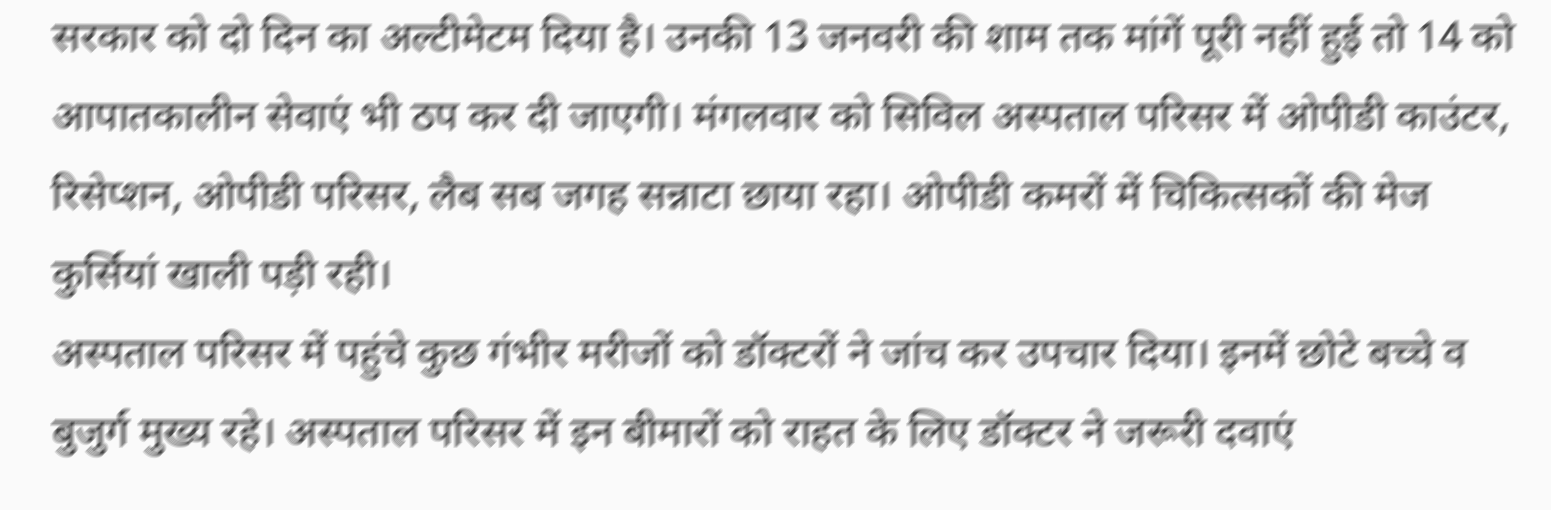सरकार को दो दिन का अल्टीमेटम दिया है। उनकी 13 जनवरी की शाम तक मांगें पूरी नहीं हुई तो 14 को आपातकालीन सेवाएं भी ठप कर दी जाएगी। मंगलवार को सिविल अस्पताल परिसर में ओपीडी काउंटर, रिसेप्शन, ओपीडी परिसर, लैब सब जगह सन्नाटा छाया रहा। ओपीडी कमरों में चिकित्सकों की मेज कुर्सियां खाली पड़ी रही।
अस्पताल परिसर में पहुंचे कुछ गंभीर मरीजों को डॉक्टरों ने जांच कर उपचार दिया। इनमें छोटे बच्चे व बुजुर्ग मुख्य रहे। अस्पताल परिसर में इन बीमारों को राहत के लिए डॉक्टर ने जरूरी दवाएं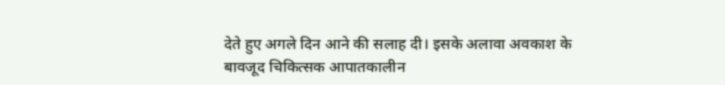देते हुए अगले दिन आने की सलाह दी। इसके अलावा अवकाश के बावजूद चिकित्सक आपातकालीन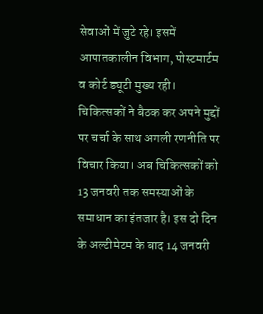सेवाओं में जुटे रहे। इसमें आपातकालीन विभाग, पोस्टमार्टम व कोर्ट ड्यूटी मुख्य रही। चिकित्सकों ने बैठक कर अपने मुद्दों पर चर्चा के साथ अगली रणनीति पर विचार किया। अब चिकित्सकों को 13 जनवरी तक समस्याओं के समाधान का इंतजार है। इस दो दिन के अल्टीमेटम के बाद 14 जनवरी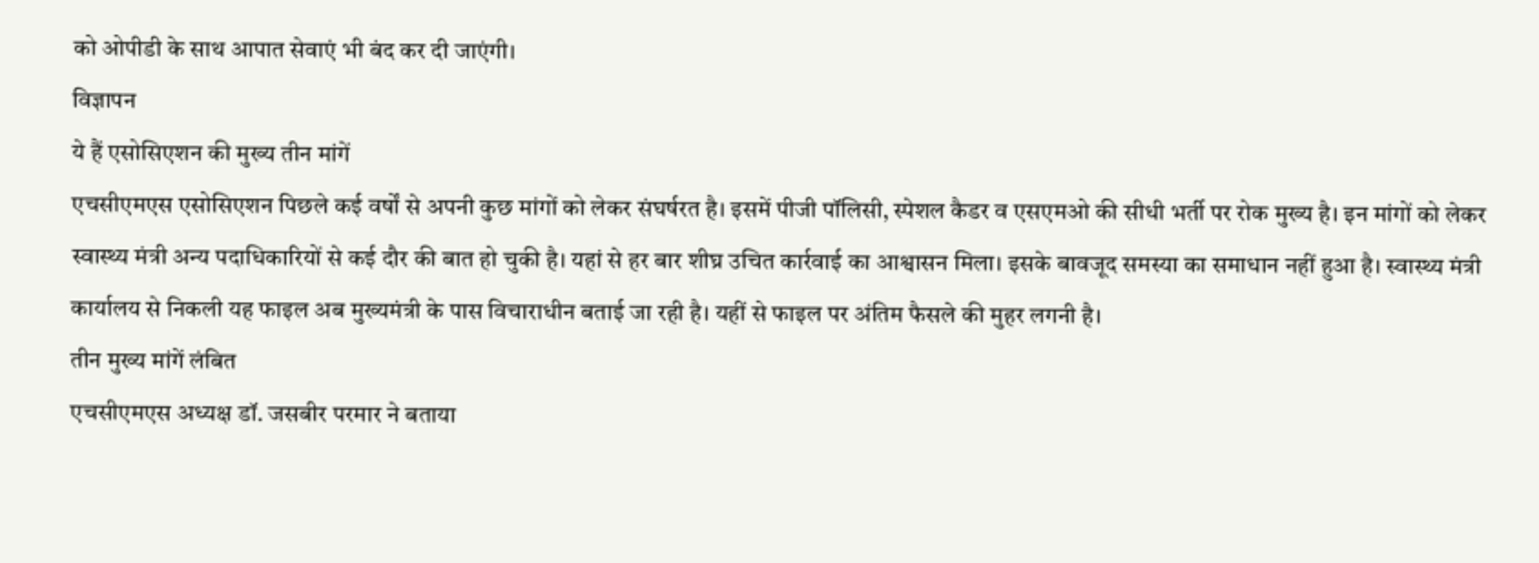को ओपीडी के साथ आपात सेवाएं भी बंद कर दी जाएंगी।
विज्ञापन
ये हैं एसोसिएशन की मुख्य तीन मांगें
एचसीएमएस एसोसिएशन पिछले कई वर्षों से अपनी कुछ मांगों को लेकर संघर्षरत है। इसमें पीजी पॉलिसी, स्पेशल कैडर व एसएमओ की सीधी भर्ती पर रोक मुख्य है। इन मांगों को लेकर स्वास्थ्य मंत्री अन्य पदाधिकारियों से कई दौर की बात हो चुकी है। यहां से हर बार शीघ्र उचित कार्रवाई का आश्वासन मिला। इसके बावजूद समस्या का समाधान नहीं हुआ है। स्वास्थ्य मंत्री कार्यालय से निकली यह फाइल अब मुख्यमंत्री के पास विचाराधीन बताई जा रही है। यहीं से फाइल पर अंतिम फैसले की मुहर लगनी है।
तीन मुख्य मांगें लंबित
एचसीएमएस अध्यक्ष डॉ. जसबीर परमार ने बताया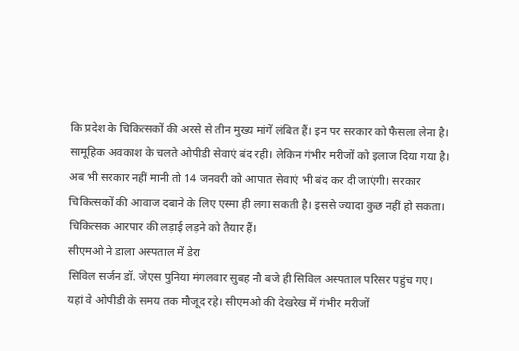कि प्रदेश के चिकित्सकों की अरसे से तीन मुख्य मांगें लंबित हैं। इन पर सरकार को फैसला लेना है। सामूहिक अवकाश के चलते ओपीडी सेवाएं बंद रही। लेकिन गंभीर मरीजों को इलाज दिया गया है। अब भी सरकार नहीं मानी तो 14 जनवरी को आपात सेवाएं भी बंद कर दी जाएंगी। सरकार चिकित्सकों की आवाज दबाने के लिए एस्मा ही लगा सकती है। इससे ज्यादा कुछ नहीं हो सकता। चिकित्सक आरपार की लड़ाई लड़ने को तैयार हैं।
सीएमओ ने डाला अस्पताल में डेरा
सिविल सर्जन डॉ. जेएस पुनिया मंगलवार सुबह नौ बजे ही सिविल अस्पताल परिसर पहुंच गए। यहां वे ओपीडी के समय तक मौजूद रहे। सीएमओ की देखरेख में गंभीर मरीजों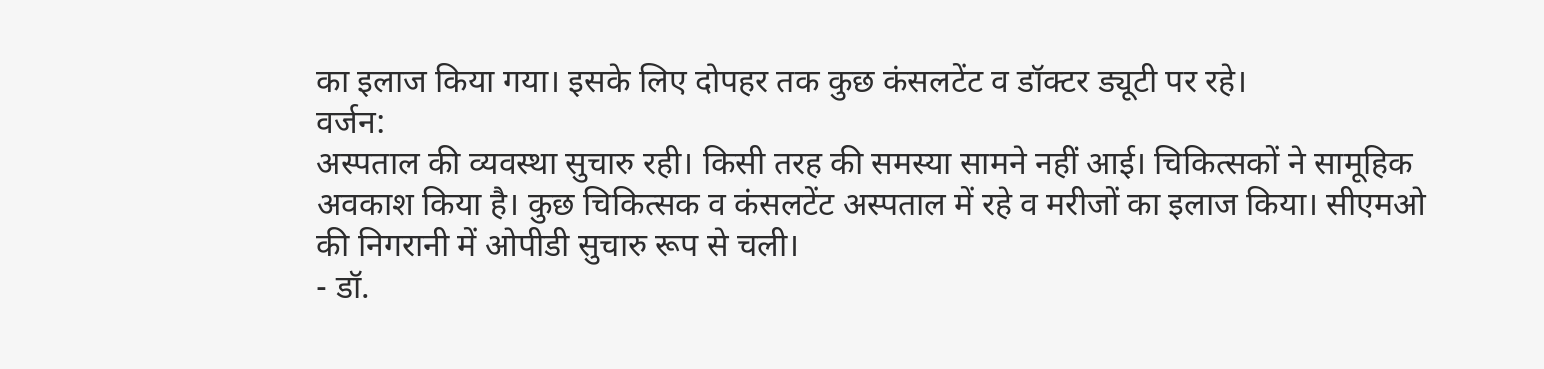का इलाज किया गया। इसके लिए दोपहर तक कुछ कंसलटेंट व डॉक्टर ड्यूटी पर रहे।
वर्जन:
अस्पताल की व्यवस्था सुचारु रही। किसी तरह की समस्या सामने नहीं आई। चिकित्सकों ने सामूहिक अवकाश किया है। कुछ चिकित्सक व कंसलटेंट अस्पताल में रहे व मरीजों का इलाज किया। सीएमओ की निगरानी में ओपीडी सुचारु रूप से चली।
- डॉ.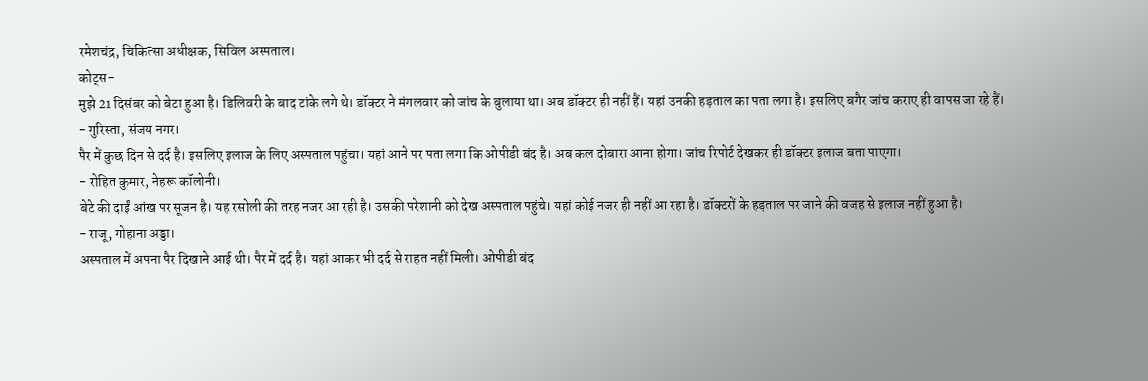रमेशचंद्र, चिकित्सा अधीक्षक, सिविल अस्पताल।
कोट्स-
मुझे 21 दिसंबर को बेटा हुआ है। डिलिवरी के बाद टांके लगे थे। डॉक्टर ने मंगलवार को जांच के बुलाया था। अब डॉक्टर ही नहीं हैं। यहां उनकी हड़ताल का पता लगा है। इसलिए बगैर जांच कराए ही वापस जा रहे हैं।
- गुरिस्ता, संजय नगर।
पैर में कुछ दिन से दर्द है। इसलिए इलाज के लिए अस्पताल पहुंचा। यहां आने पर पता लगा कि ओपीडी बंद है। अब कल दोबारा आना होगा। जांच रिपोर्ट देखकर ही डॉक्टर इलाज बता पाएगा।
- रोहित कुमार, नेहरू कॉलोनी।
बेटे की दाईं आंख पर सूजन है। यह रसोली की तरह नजर आ रही है। उसकी परेशानी को देख अस्पताल पहुंचे। यहां कोई नजर ही नहीं आ रहा है। डॉक्टरों के हड़ताल पर जाने की वजह से इलाज नहीं हुआ है।
- राजू, गोहाना अड्डा।
अस्पताल में अपना पैर दिखाने आई थी। पैर में दर्द है। यहां आकर भी दर्द से राहत नहीं मिली। ओपीडी बंद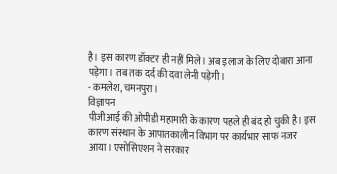है। इस कारण डॉक्टर ही नहीं मिले। अब इलाज के लिए दोबारा आना पड़ेगा। तब तक दर्द की दवा लेनी पड़ेगी।
- कमलेश, चमनपुरा।
विज्ञापन
पीजीआई की ओपीडी महामारी के कारण पहले ही बंद हो चुकी है। इस कारण संस्थान के आपातकालीन विभाग पर कार्यभार साफ नजर आया। एसोसिएशन ने सरकार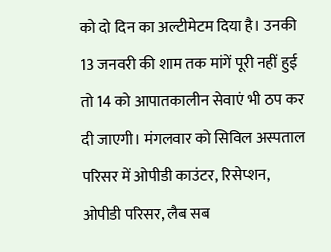को दो दिन का अल्टीमेटम दिया है। उनकी 13 जनवरी की शाम तक मांगें पूरी नहीं हुई तो 14 को आपातकालीन सेवाएं भी ठप कर दी जाएगी। मंगलवार को सिविल अस्पताल परिसर में ओपीडी काउंटर, रिसेप्शन, ओपीडी परिसर, लैब सब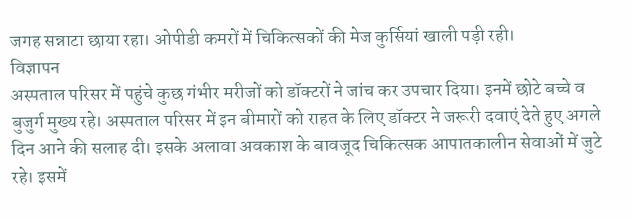जगह सन्नाटा छाया रहा। ओपीडी कमरों में चिकित्सकों की मेज कुर्सियां खाली पड़ी रही।
विज्ञापन
अस्पताल परिसर में पहुंचे कुछ गंभीर मरीजों को डॉक्टरों ने जांच कर उपचार दिया। इनमें छोटे बच्चे व बुजुर्ग मुख्य रहे। अस्पताल परिसर में इन बीमारों को राहत के लिए डॉक्टर ने जरूरी दवाएं देते हुए अगले दिन आने की सलाह दी। इसके अलावा अवकाश के बावजूद चिकित्सक आपातकालीन सेवाओं में जुटे रहे। इसमें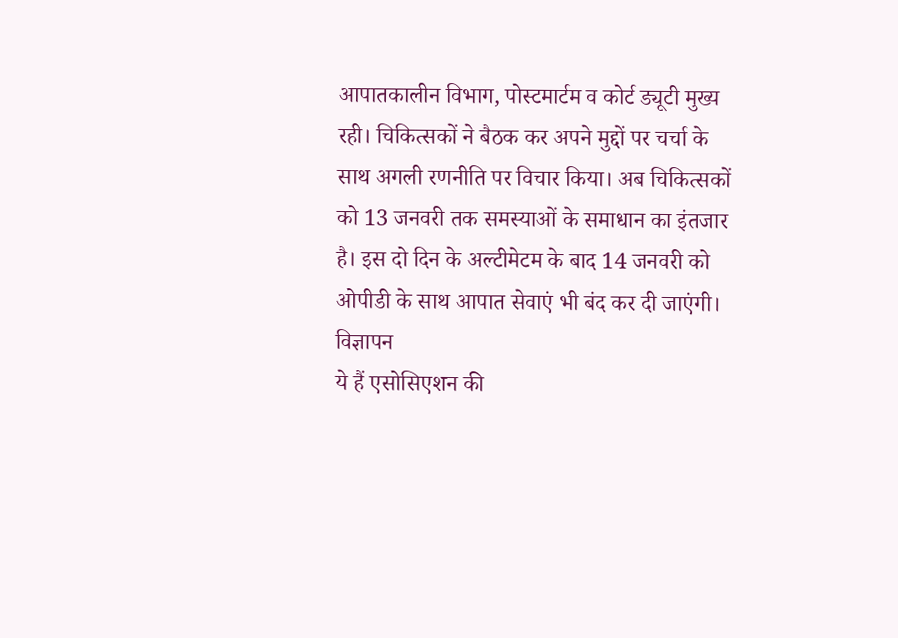आपातकालीन विभाग, पोस्टमार्टम व कोर्ट ड्यूटी मुख्य रही। चिकित्सकों ने बैठक कर अपने मुद्दों पर चर्चा के साथ अगली रणनीति पर विचार किया। अब चिकित्सकों को 13 जनवरी तक समस्याओं के समाधान का इंतजार है। इस दो दिन के अल्टीमेटम के बाद 14 जनवरी को ओपीडी के साथ आपात सेवाएं भी बंद कर दी जाएंगी।
विज्ञापन
ये हैं एसोसिएशन की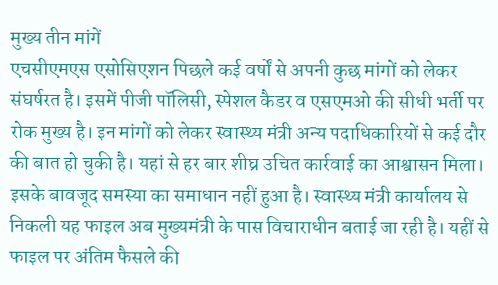मुख्य तीन मांगें
एचसीएमएस एसोसिएशन पिछले कई वर्षों से अपनी कुछ मांगों को लेकर संघर्षरत है। इसमें पीजी पॉलिसी, स्पेशल कैडर व एसएमओ की सीधी भर्ती पर रोक मुख्य है। इन मांगों को लेकर स्वास्थ्य मंत्री अन्य पदाधिकारियों से कई दौर की बात हो चुकी है। यहां से हर बार शीघ्र उचित कार्रवाई का आश्वासन मिला। इसके बावजूद समस्या का समाधान नहीं हुआ है। स्वास्थ्य मंत्री कार्यालय से निकली यह फाइल अब मुख्यमंत्री के पास विचाराधीन बताई जा रही है। यहीं से फाइल पर अंतिम फैसले की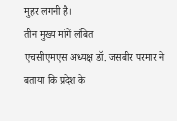मुहर लगनी है।
तीन मुख्य मांगें लंबित
एचसीएमएस अध्यक्ष डॉ. जसबीर परमार ने बताया कि प्रदेश के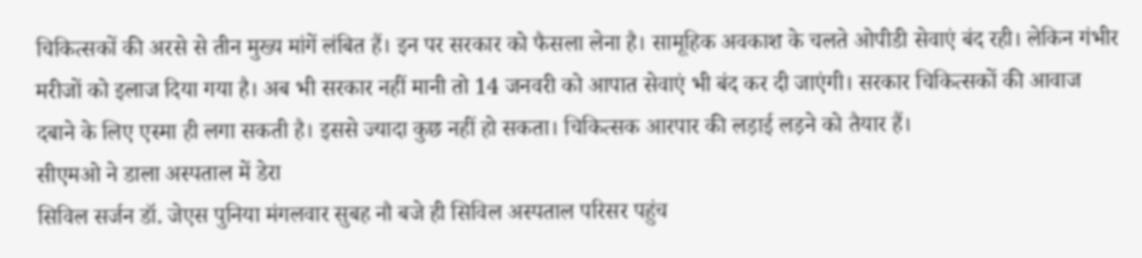चिकित्सकों की अरसे से तीन मुख्य मांगें लंबित हैं। इन पर सरकार को फैसला लेना है। सामूहिक अवकाश के चलते ओपीडी सेवाएं बंद रही। लेकिन गंभीर मरीजों को इलाज दिया गया है। अब भी सरकार नहीं मानी तो 14 जनवरी को आपात सेवाएं भी बंद कर दी जाएंगी। सरकार चिकित्सकों की आवाज दबाने के लिए एस्मा ही लगा सकती है। इससे ज्यादा कुछ नहीं हो सकता। चिकित्सक आरपार की लड़ाई लड़ने को तैयार हैं।
सीएमओ ने डाला अस्पताल में डेरा
सिविल सर्जन डॉ. जेएस पुनिया मंगलवार सुबह नौ बजे ही सिविल अस्पताल परिसर पहुंच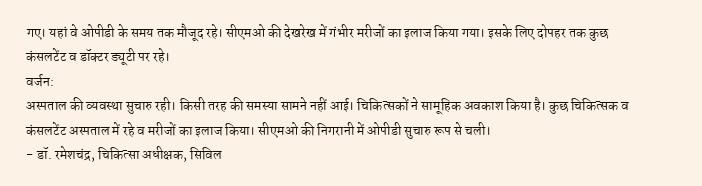गए। यहां वे ओपीडी के समय तक मौजूद रहे। सीएमओ की देखरेख में गंभीर मरीजों का इलाज किया गया। इसके लिए दोपहर तक कुछ कंसलटेंट व डॉक्टर ड्यूटी पर रहे।
वर्जन:
अस्पताल की व्यवस्था सुचारु रही। किसी तरह की समस्या सामने नहीं आई। चिकित्सकों ने सामूहिक अवकाश किया है। कुछ चिकित्सक व कंसलटेंट अस्पताल में रहे व मरीजों का इलाज किया। सीएमओ की निगरानी में ओपीडी सुचारु रूप से चली।
- डॉ. रमेशचंद्र, चिकित्सा अधीक्षक, सिविल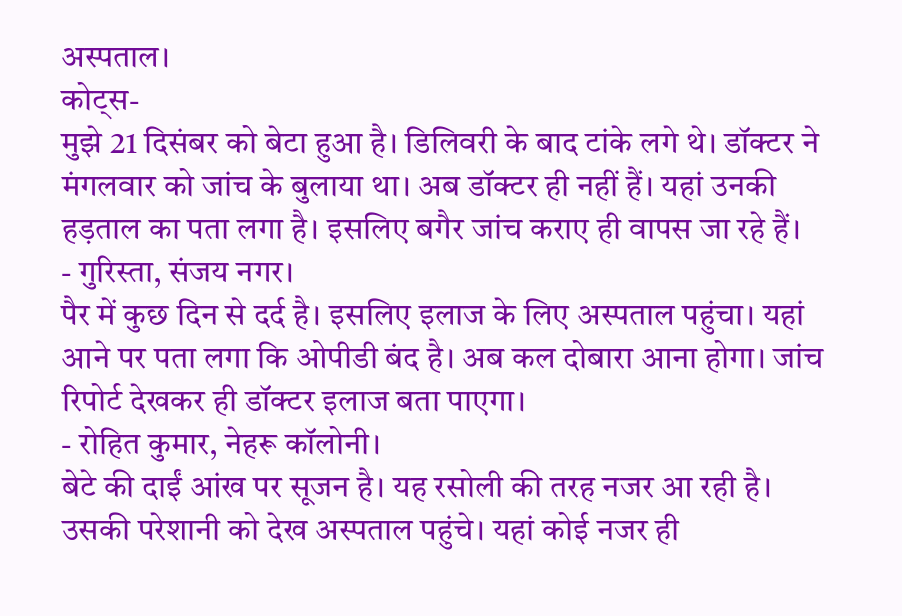अस्पताल।
कोट्स-
मुझे 21 दिसंबर को बेटा हुआ है। डिलिवरी के बाद टांके लगे थे। डॉक्टर ने मंगलवार को जांच के बुलाया था। अब डॉक्टर ही नहीं हैं। यहां उनकी हड़ताल का पता लगा है। इसलिए बगैर जांच कराए ही वापस जा रहे हैं।
- गुरिस्ता, संजय नगर।
पैर में कुछ दिन से दर्द है। इसलिए इलाज के लिए अस्पताल पहुंचा। यहां आने पर पता लगा कि ओपीडी बंद है। अब कल दोबारा आना होगा। जांच रिपोर्ट देखकर ही डॉक्टर इलाज बता पाएगा।
- रोहित कुमार, नेहरू कॉलोनी।
बेटे की दाईं आंख पर सूजन है। यह रसोली की तरह नजर आ रही है। उसकी परेशानी को देख अस्पताल पहुंचे। यहां कोई नजर ही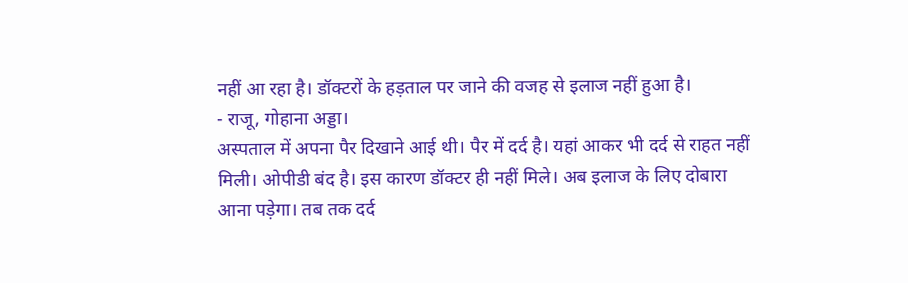नहीं आ रहा है। डॉक्टरों के हड़ताल पर जाने की वजह से इलाज नहीं हुआ है।
- राजू, गोहाना अड्डा।
अस्पताल में अपना पैर दिखाने आई थी। पैर में दर्द है। यहां आकर भी दर्द से राहत नहीं मिली। ओपीडी बंद है। इस कारण डॉक्टर ही नहीं मिले। अब इलाज के लिए दोबारा आना पड़ेगा। तब तक दर्द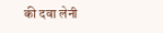की दवा लेनी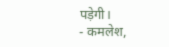पड़ेगी।
- कमलेश,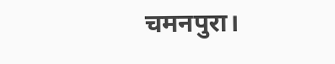चमनपुरा।